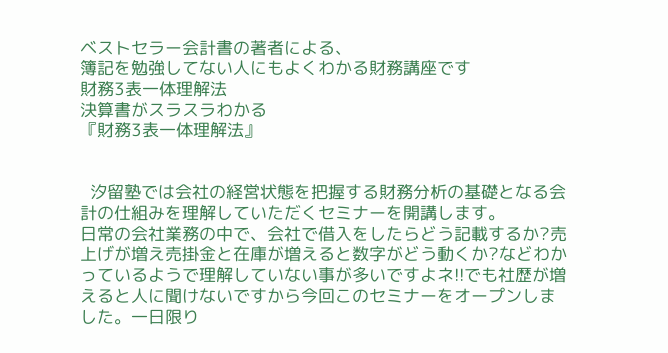ベストセラー会計書の著者による、
簿記を勉強してない人にもよくわかる財務講座です
財務3表一体理解法
決算書がスラスラわかる
『財務3表一体理解法』


  汐留塾では会社の経営状態を把握する財務分析の基礎となる会計の仕組みを理解していただくセミナーを開講します。
日常の会社業務の中で、会社で借入をしたらどう記載するか?売上げが増え売掛金と在庫が増えると数字がどう動くか?などわかっているようで理解していない事が多いですよネ!!でも社歴が増えると人に聞けないですから今回このセミナーをオープンしました。一日限り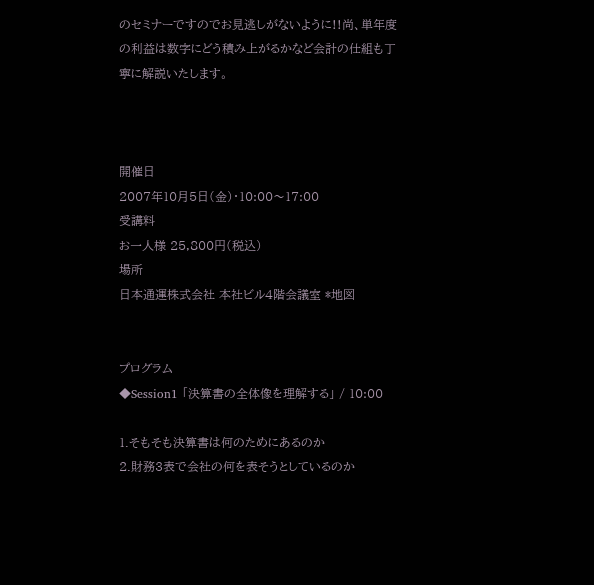のセミナーですのでお見逃しがないように!!尚、単年度の利益は数字にどう積み上がるかなど会計の仕組も丁寧に解説いたします。



開催日
2007年10月5日(金)・10:00〜17:00
受講料
お一人様 25,800円(税込)
場所
日本通運株式会社 本社ビル4階会議室 *地図


プログラム
◆Session1 「決算書の全体像を理解する」 / 10:00

1.そもそも決算書は何のためにあるのか
2.財務3表で会社の何を表そうとしているのか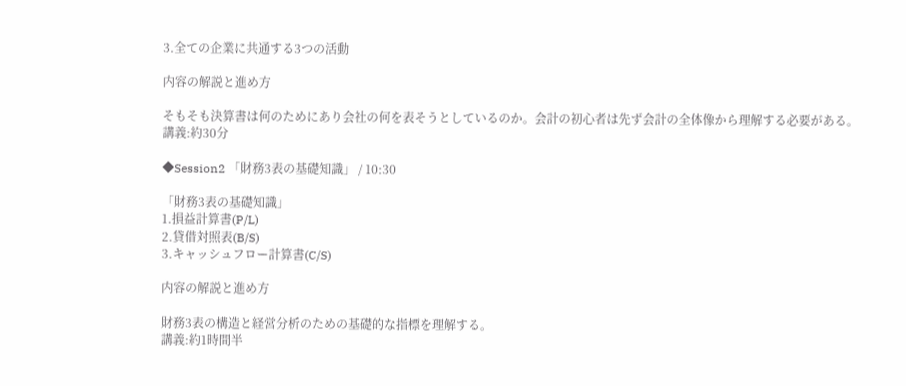3.全ての企業に共通する3つの活動

内容の解説と進め方

そもそも決算書は何のためにあり会社の何を表そうとしているのか。会計の初心者は先ず会計の全体像から理解する必要がある。
講義:約30分

◆Session2 「財務3表の基礎知識」 / 10:30

「財務3表の基礎知識」
1.損益計算書(P/L)
2.貸借対照表(B/S)
3.キャッシュフロー計算書(C/S)

内容の解説と進め方

財務3表の構造と経営分析のための基礎的な指標を理解する。
講義:約1時間半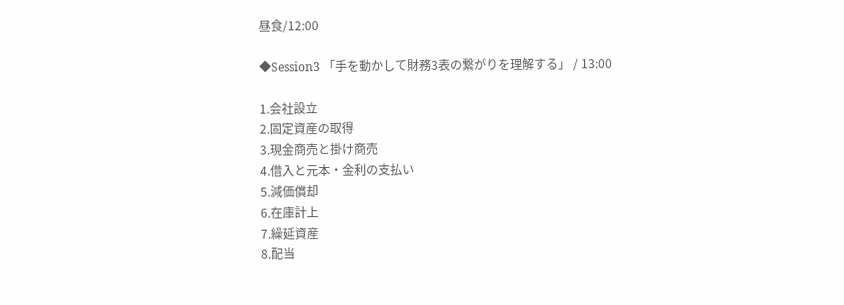昼食/12:00

◆Session3 「手を動かして財務3表の繋がりを理解する」 / 13:00

1.会社設立
2.固定資産の取得
3.現金商売と掛け商売
4.借入と元本・金利の支払い
5.減価償却
6.在庫計上
7.繰延資産
8.配当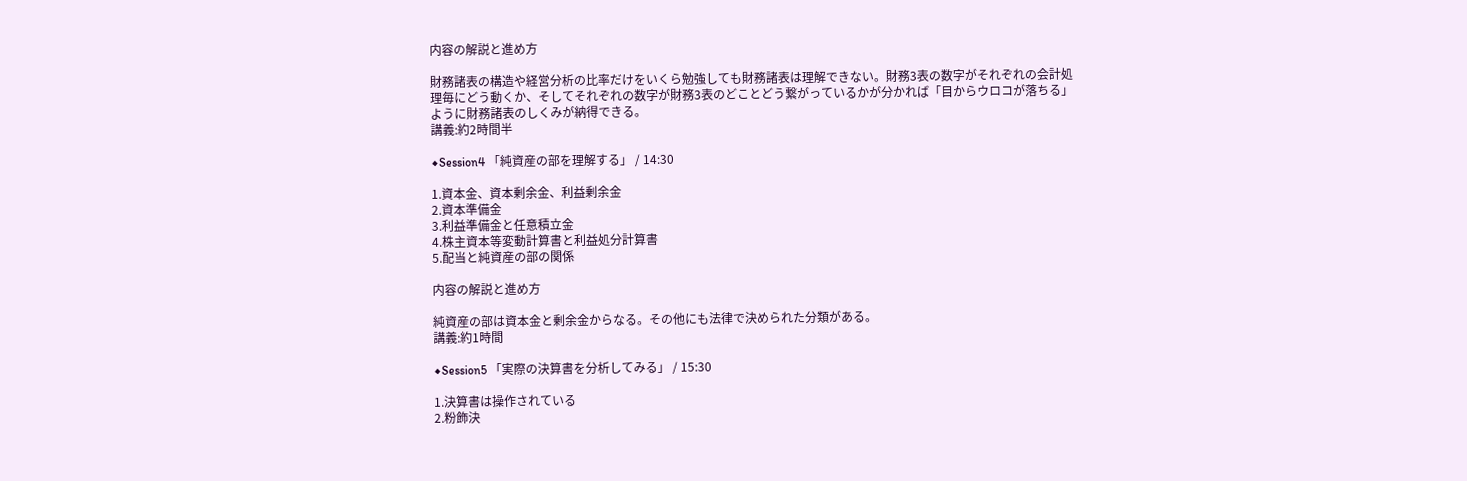内容の解説と進め方

財務諸表の構造や経営分析の比率だけをいくら勉強しても財務諸表は理解できない。財務3表の数字がそれぞれの会計処理毎にどう動くか、そしてそれぞれの数字が財務3表のどことどう繋がっているかが分かれば「目からウロコが落ちる」ように財務諸表のしくみが納得できる。
講義:約2時間半

◆Session4 「純資産の部を理解する」 / 14:30

1.資本金、資本剰余金、利益剰余金
2.資本準備金
3.利益準備金と任意積立金
4.株主資本等変動計算書と利益処分計算書
5.配当と純資産の部の関係

内容の解説と進め方

純資産の部は資本金と剰余金からなる。その他にも法律で決められた分類がある。
講義:約1時間

◆Session5 「実際の決算書を分析してみる」 / 15:30

1.決算書は操作されている
2.粉飾決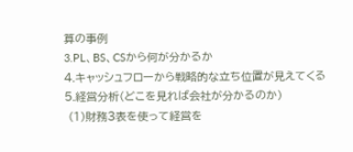算の事例
3.PL、BS、CSから何が分かるか
4.キャッシュフローから戦略的な立ち位置が見えてくる
5.経営分析(どこを見れば会社が分かるのか)
 (1)財務3表を使って経営を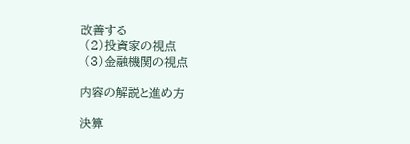改善する
 (2)投資家の視点
 (3)金融機関の視点

内容の解説と進め方

決算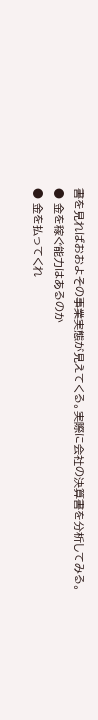書を見ればおおよその事業実態が見えてくる。実際に会社の決算書を分析してみる。
● 金を稼ぐ能力はあるのか
● 金を払ってくれ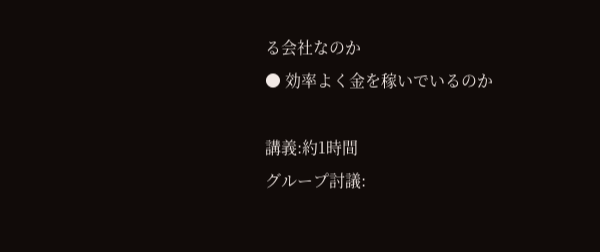る会社なのか
● 効率よく金を稼いでいるのか

講義:約1時間
グループ討議: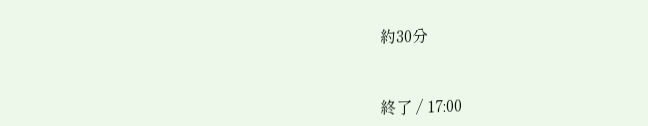約30分


終了 / 17:00